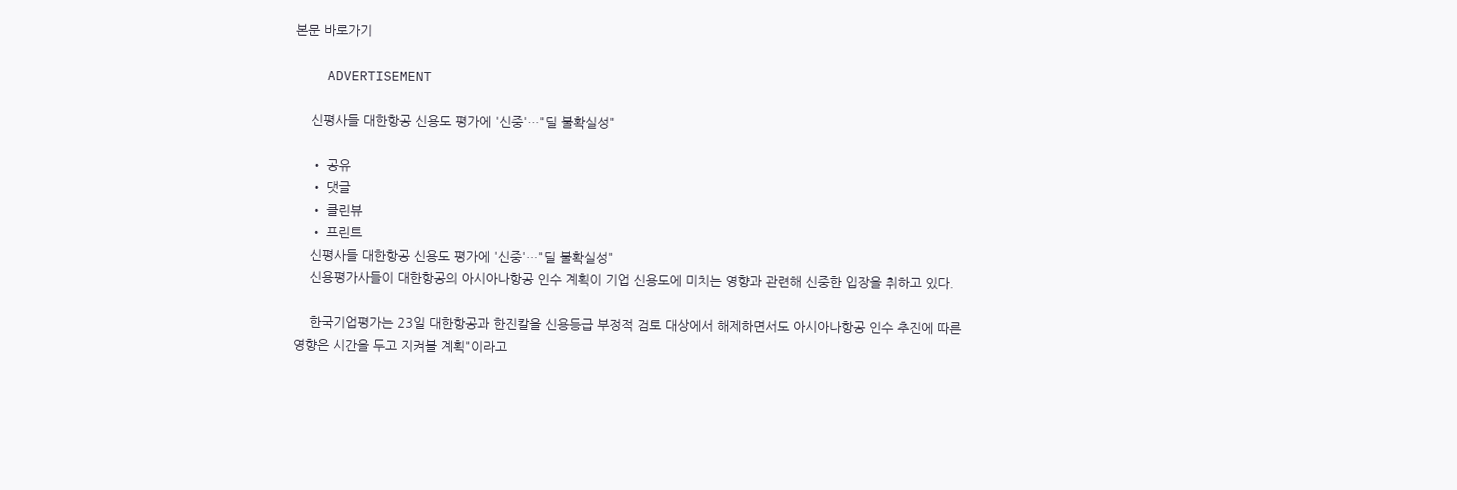본문 바로가기

    ADVERTISEMENT

    신평사들 대한항공 신용도 평가에 '신중'…"딜 불확실성"

    • 공유
    • 댓글
    • 클린뷰
    • 프린트
    신평사들 대한항공 신용도 평가에 '신중'…"딜 불확실성"
    신용평가사들이 대한항공의 아시아나항공 인수 계획이 기업 신용도에 미치는 영향과 관련해 신중한 입장을 취하고 있다.

    한국기업평가는 23일 대한항공과 한진칼을 신용등급 부정적 검토 대상에서 해제하면서도 아시아나항공 인수 추진에 따른 영향은 시간을 두고 지켜볼 계획"이라고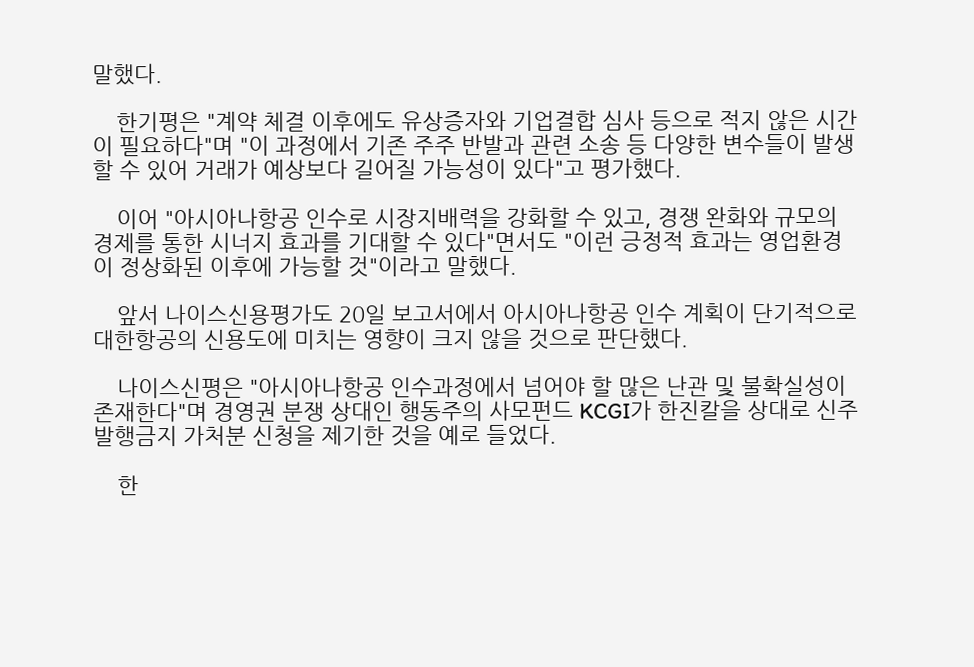말했다.

    한기평은 "계약 체결 이후에도 유상증자와 기업결합 심사 등으로 적지 않은 시간이 필요하다"며 "이 과정에서 기존 주주 반발과 관련 소송 등 다양한 변수들이 발생할 수 있어 거래가 예상보다 길어질 가능성이 있다"고 평가했다.

    이어 "아시아나항공 인수로 시장지배력을 강화할 수 있고, 경쟁 완화와 규모의 경제를 통한 시너지 효과를 기대할 수 있다"면서도 "이런 긍정적 효과는 영업환경이 정상화된 이후에 가능할 것"이라고 말했다.

    앞서 나이스신용평가도 20일 보고서에서 아시아나항공 인수 계획이 단기적으로 대한항공의 신용도에 미치는 영향이 크지 않을 것으로 판단했다.

    나이스신평은 "아시아나항공 인수과정에서 넘어야 할 많은 난관 및 불확실성이 존재한다"며 경영권 분쟁 상대인 행동주의 사모펀드 KCGI가 한진칼을 상대로 신주발행금지 가처분 신청을 제기한 것을 예로 들었다.

    한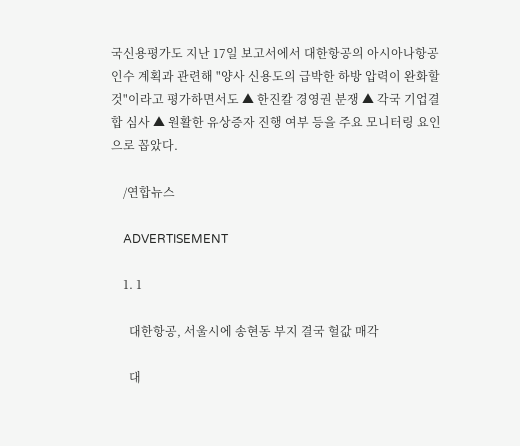국신용평가도 지난 17일 보고서에서 대한항공의 아시아나항공 인수 계획과 관련해 "양사 신용도의 급박한 하방 압력이 완화할 것"이라고 평가하면서도 ▲ 한진칼 경영권 분쟁 ▲ 각국 기업결합 심사 ▲ 원활한 유상증자 진행 여부 등을 주요 모니터링 요인으로 꼽았다.

    /연합뉴스

    ADVERTISEMENT

    1. 1

      대한항공, 서울시에 송현동 부지 결국 헐값 매각

      대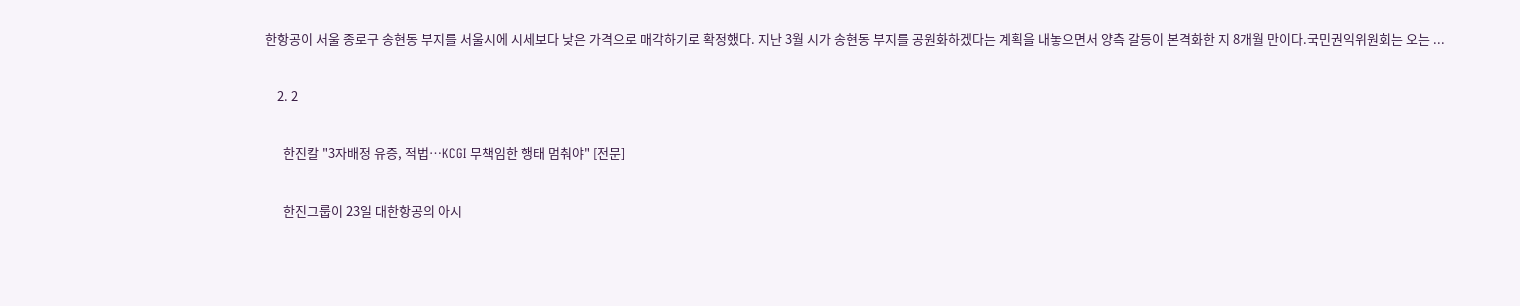한항공이 서울 종로구 송현동 부지를 서울시에 시세보다 낮은 가격으로 매각하기로 확정했다. 지난 3월 시가 송현동 부지를 공원화하겠다는 계획을 내놓으면서 양측 갈등이 본격화한 지 8개월 만이다.국민권익위원회는 오는 ...

    2. 2

      한진칼 "3자배정 유증, 적법…KCGI 무책임한 행태 멈춰야" [전문]

      한진그룹이 23일 대한항공의 아시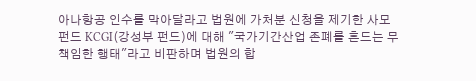아나항공 인수를 막아달라고 법원에 가처분 신청을 제기한 사모펀드 KCGI(강성부 펀드)에 대해 "국가기간산업 존폐를 흔드는 무책임한 행태"라고 비판하며 법원의 합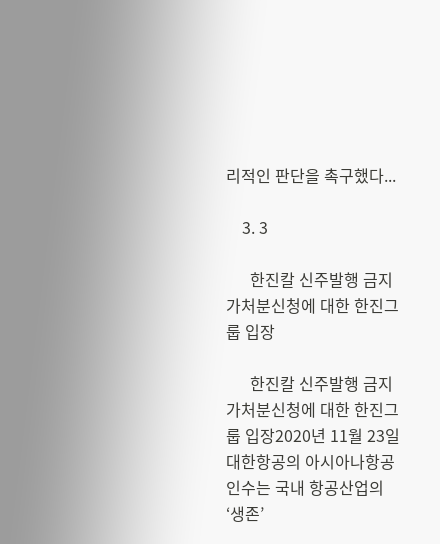리적인 판단을 촉구했다...

    3. 3

      한진칼 신주발행 금지 가처분신청에 대한 한진그룹 입장

      한진칼 신주발행 금지 가처분신청에 대한 한진그룹 입장2020년 11월 23일대한항공의 아시아나항공 인수는 국내 항공산업의 ‘생존’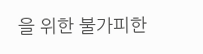을 위한 불가피한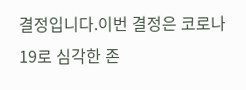결정입니다.이번 결정은 코로나19로 심각한 존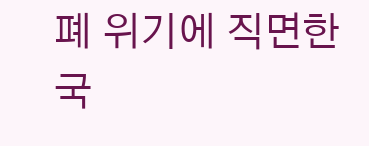폐 위기에 직면한 국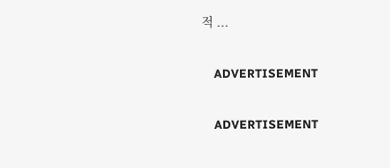적 ...

    ADVERTISEMENT

    ADVERTISEMENT